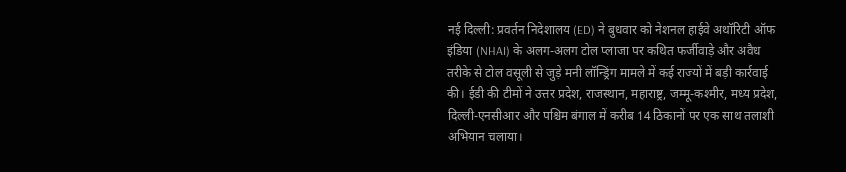नई दिल्ली: प्रवर्तन निदेशालय (ED) ने बुधवार को नेशनल हाईवे अथॉरिटी ऑफ इंडिया (NHAI) के अलग-अलग टोल प्लाजा पर कथित फर्जीवाड़े और अवैध तरीके से टोल वसूली से जुड़े मनी लॉन्ड्रिंग मामले में कई राज्यों में बड़ी कार्रवाई की। ईडी की टीमों ने उत्तर प्रदेश, राजस्थान, महाराष्ट्र, जम्मू-कश्मीर, मध्य प्रदेश, दिल्ली-एनसीआर और पश्चिम बंगाल में करीब 14 ठिकानों पर एक साथ तलाशी अभियान चलाया।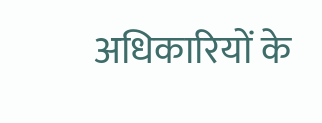अधिकारियों के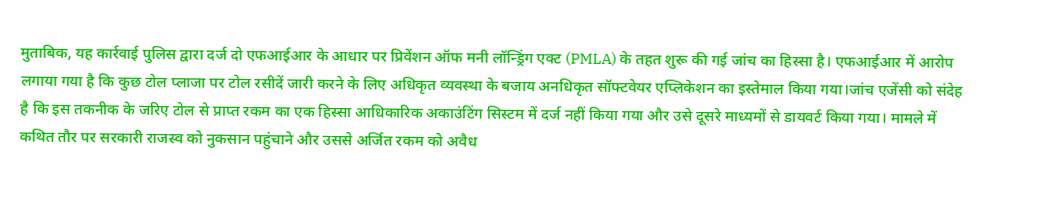मुताबिक, यह कार्रवाई पुलिस द्वारा दर्ज दो एफआईआर के आधार पर प्रिवेंशन ऑफ मनी लॉन्ड्रिंग एक्ट (PMLA) के तहत शुरू की गई जांच का हिस्सा है। एफआईआर में आरोप लगाया गया है कि कुछ टोल प्लाजा पर टोल रसीदें जारी करने के लिए अधिकृत व्यवस्था के बजाय अनधिकृत सॉफ्टवेयर एप्लिकेशन का इस्तेमाल किया गया।जांच एजेंसी को संदेह है कि इस तकनीक के जरिए टोल से प्राप्त रकम का एक हिस्सा आधिकारिक अकाउंटिंग सिस्टम में दर्ज नहीं किया गया और उसे दूसरे माध्यमों से डायवर्ट किया गया। मामले में कथित तौर पर सरकारी राजस्व को नुकसान पहुंचाने और उससे अर्जित रकम को अवैध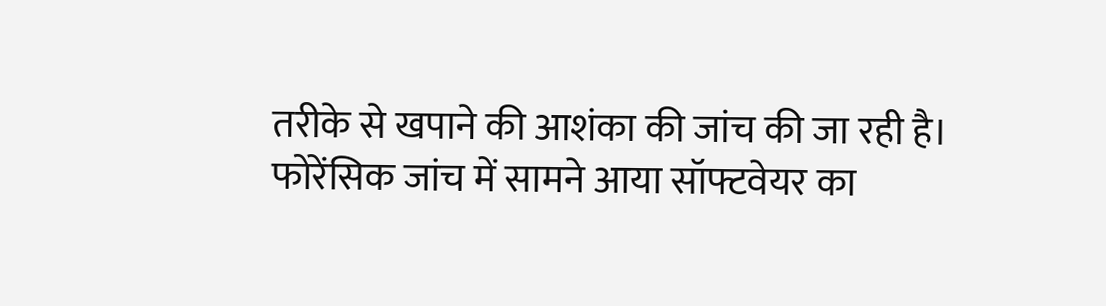तरीके से खपाने की आशंका की जांच की जा रही है।
फोरेंसिक जांच में सामने आया सॉफ्टवेयर का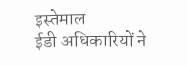इस्तेमाल
ईडी अधिकारियों ने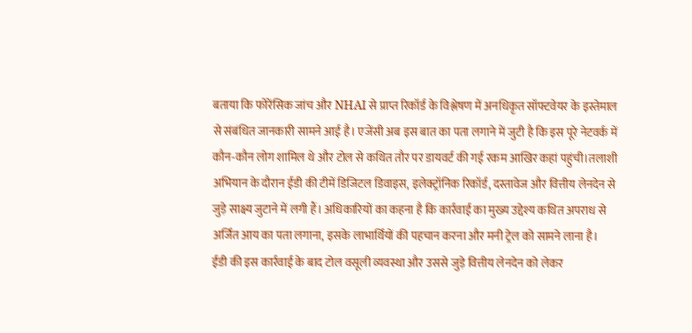बताया कि फोरेंसिक जांच और NHAI से प्राप्त रिकॉर्ड के विश्लेषण में अनधिकृत सॉफ्टवेयर के इस्तेमाल से संबंधित जानकारी सामने आई है। एजेंसी अब इस बात का पता लगाने में जुटी है कि इस पूरे नेटवर्क में कौन-कौन लोग शामिल थे और टोल से कथित तौर पर डायवर्ट की गई रकम आखिर कहां पहुंची।तलाशी अभियान के दौरान ईडी की टीमें डिजिटल डिवाइस, इलेक्ट्रॉनिक रिकॉर्ड, दस्तावेज और वित्तीय लेनदेन से जुड़े साक्ष्य जुटाने में लगी हैं। अधिकारियों का कहना है कि कार्रवाई का मुख्य उद्देश्य कथित अपराध से अर्जित आय का पता लगाना, इसके लाभार्थियों की पहचान करना और मनी ट्रेल को सामने लाना है।
ईडी की इस कार्रवाई के बाद टोल वसूली व्यवस्था और उससे जुड़े वित्तीय लेनदेन को लेकर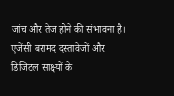जांच और तेज होने की संभावना है। एजेंसी बरामद दस्तावेजों और डिजिटल साक्ष्यों के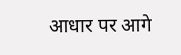आधार पर आगे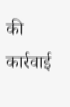की कार्रवाई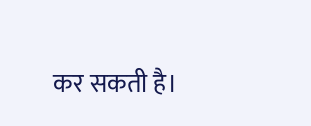कर सकती है।